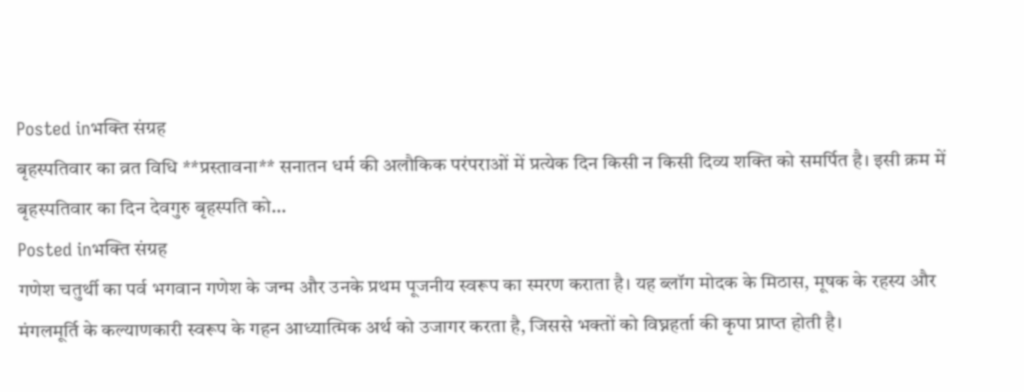Posted inभक्ति संग्रह
बृहस्पतिवार का व्रत विधि **प्रस्तावना** सनातन धर्म की अलौकिक परंपराओं में प्रत्येक दिन किसी न किसी दिव्य शक्ति को समर्पित है। इसी क्रम में बृहस्पतिवार का दिन देवगुरु बृहस्पति को…
Posted inभक्ति संग्रह
गणेश चतुर्थी का पर्व भगवान गणेश के जन्म और उनके प्रथम पूजनीय स्वरूप का स्मरण कराता है। यह ब्लॉग मोदक के मिठास, मूषक के रहस्य और मंगलमूर्ति के कल्याणकारी स्वरूप के गहन आध्यात्मिक अर्थ को उजागर करता है, जिससे भक्तों को विघ्नहर्ता की कृपा प्राप्त होती है।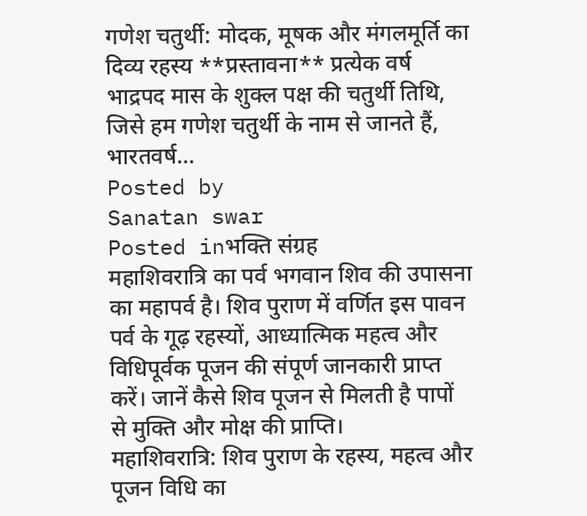गणेश चतुर्थी: मोदक, मूषक और मंगलमूर्ति का दिव्य रहस्य **प्रस्तावना** प्रत्येक वर्ष भाद्रपद मास के शुक्ल पक्ष की चतुर्थी तिथि, जिसे हम गणेश चतुर्थी के नाम से जानते हैं, भारतवर्ष…
Posted by
Sanatan swar
Posted inभक्ति संग्रह
महाशिवरात्रि का पर्व भगवान शिव की उपासना का महापर्व है। शिव पुराण में वर्णित इस पावन पर्व के गूढ़ रहस्यों, आध्यात्मिक महत्व और विधिपूर्वक पूजन की संपूर्ण जानकारी प्राप्त करें। जानें कैसे शिव पूजन से मिलती है पापों से मुक्ति और मोक्ष की प्राप्ति।
महाशिवरात्रि: शिव पुराण के रहस्य, महत्व और पूजन विधि का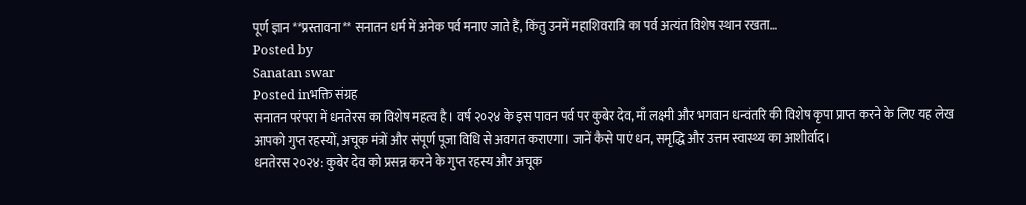पूर्ण ज्ञान **प्रस्तावना** सनातन धर्म में अनेक पर्व मनाए जाते हैं, किंतु उनमें महाशिवरात्रि का पर्व अत्यंत विशेष स्थान रखता…
Posted by
Sanatan swar
Posted inभक्ति संग्रह
सनातन परंपरा में धनतेरस का विशेष महत्व है। वर्ष २०२४ के इस पावन पर्व पर कुबेर देव, माँ लक्ष्मी और भगवान धन्वंतरि की विशेष कृपा प्राप्त करने के लिए यह लेख आपको गुप्त रहस्यों, अचूक मंत्रों और संपूर्ण पूजा विधि से अवगत कराएगा। जानें कैसे पाएं धन, समृद्धि और उत्तम स्वास्थ्य का आशीर्वाद।
धनतेरस २०२४: कुबेर देव को प्रसन्न करने के गुप्त रहस्य और अचूक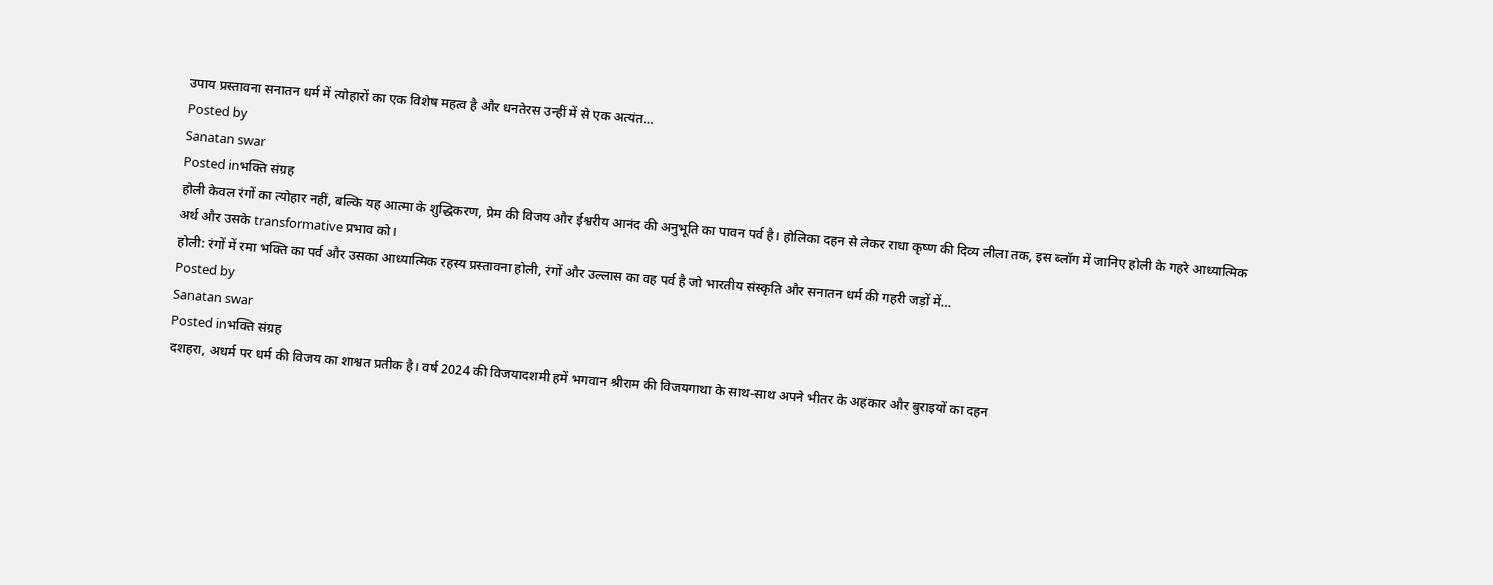उपाय प्रस्तावना सनातन धर्म में त्योहारों का एक विशेष महत्व है और धनतेरस उन्हीं में से एक अत्यंत…
Posted by
Sanatan swar
Posted inभक्ति संग्रह
होली केवल रंगों का त्योहार नहीं, बल्कि यह आत्मा के शुद्धिकरण, प्रेम की विजय और ईश्वरीय आनंद की अनुभूति का पावन पर्व है। होलिका दहन से लेकर राधा कृष्ण की दिव्य लीला तक, इस ब्लॉग में जानिए होली के गहरे आध्यात्मिक अर्थ और उसके transformative प्रभाव को।
होली: रंगों में रमा भक्ति का पर्व और उसका आध्यात्मिक रहस्य प्रस्तावना होली, रंगों और उल्लास का वह पर्व है जो भारतीय संस्कृति और सनातन धर्म की गहरी जड़ों में…
Posted by
Sanatan swar
Posted inभक्ति संग्रह
दशहरा, अधर्म पर धर्म की विजय का शाश्वत प्रतीक है। वर्ष 2024 की विजयादशमी हमें भगवान श्रीराम की विजयगाथा के साथ-साथ अपने भीतर के अहंकार और बुराइयों का दहन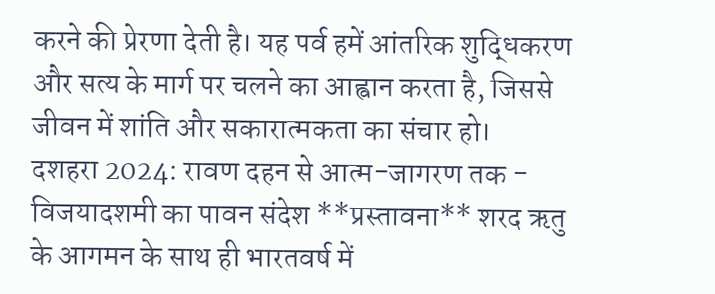करने की प्रेरणा देती है। यह पर्व हमें आंतरिक शुद्धिकरण और सत्य के मार्ग पर चलने का आह्वान करता है, जिससे जीवन में शांति और सकारात्मकता का संचार हो।
दशहरा 2024: रावण दहन से आत्म-जागरण तक - विजयादशमी का पावन संदेश **प्रस्तावना** शरद ऋतु के आगमन के साथ ही भारतवर्ष में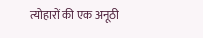त्योहारों की एक अनूठी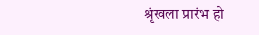श्रृंखला प्रारंभ हो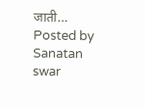जाती…
Posted by
Sanatan swar